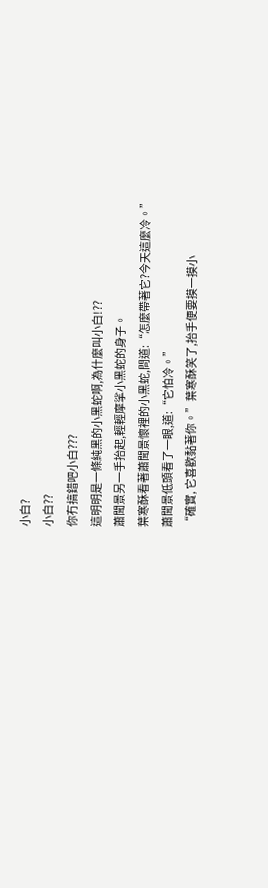小白?
小白??
你冇搞錯吧小白???
這明明是一條純黑的小黑蛇啊,為什麼叫小白!??
蕭聞景另一手抬起,輕輕摩挲小黑蛇的身子。
葉寒酥看著蕭聞景懷裡的小黑蛇,問道:“怎麼帶著它?今天這麼冷。”
蕭聞景低頭看了一眼,道:“它怕冷。”
“確實, 它喜歡黏著你。”葉寒酥笑了,抬手便要摸一摸小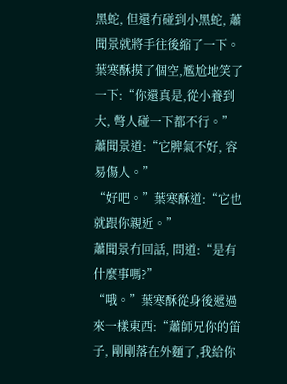黑蛇, 但還冇碰到小黑蛇, 蕭聞景就將手往後縮了一下。
葉寒酥摸了個空,尷尬地笑了一下:“你還真是,從小養到大, 彆人碰一下都不行。”
蕭聞景道:“它脾氣不好, 容易傷人。”
“好吧。”葉寒酥道:“它也就跟你親近。”
蕭聞景冇回話, 問道:“是有什麼事嗎?”
“哦。”葉寒酥從身後遞過來一樣東西:“蕭師兄你的笛子, 剛剛落在外麵了,我給你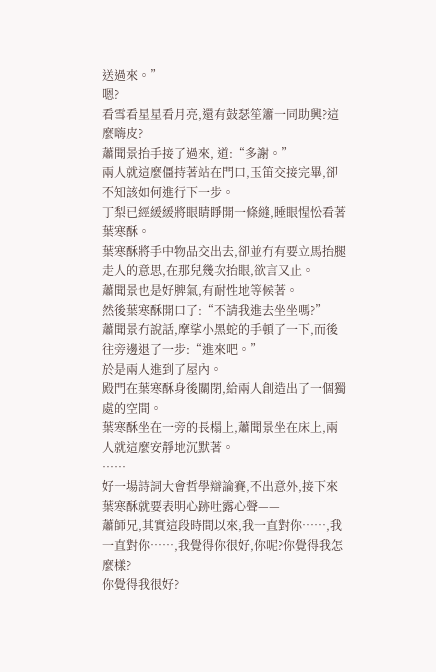送過來。”
嗯?
看雪看星星看月亮,還有鼓瑟笙簫一同助興?這麼嗨皮?
蕭聞景抬手接了過來, 道:“多謝。”
兩人就這麼僵持著站在門口,玉笛交接完畢,卻不知該如何進行下一步。
丁梨已經緩緩將眼睛睜開一條縫,睡眼惺忪看著葉寒酥。
葉寒酥將手中物品交出去,卻並冇有要立馬抬腿走人的意思,在那兒幾次抬眼,欲言又止。
蕭聞景也是好脾氣,有耐性地等候著。
然後葉寒酥開口了:“不請我進去坐坐嗎?”
蕭聞景冇說話,摩挲小黑蛇的手頓了一下,而後往旁邊退了一步:“進來吧。”
於是兩人進到了屋內。
殿門在葉寒酥身後關閉,給兩人創造出了一個獨處的空間。
葉寒酥坐在一旁的長榻上,蕭聞景坐在床上,兩人就這麼安靜地沉默著。
……
好一場詩詞大會哲學辯論賽,不出意外,接下來葉寒酥就要表明心跡吐露心聲——
蕭師兄,其實這段時間以來,我一直對你……,我一直對你……,我覺得你很好,你呢?你覺得我怎麼樣?
你覺得我很好?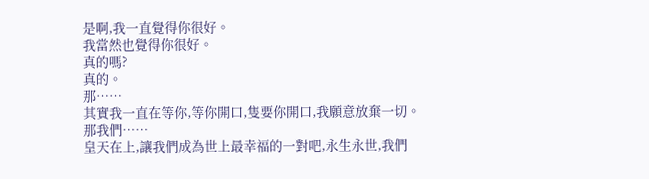是啊,我一直覺得你很好。
我當然也覺得你很好。
真的嗎?
真的。
那……
其實我一直在等你,等你開口,隻要你開口,我願意放棄一切。
那我們……
皇天在上,讓我們成為世上最幸福的一對吧,永生永世,我們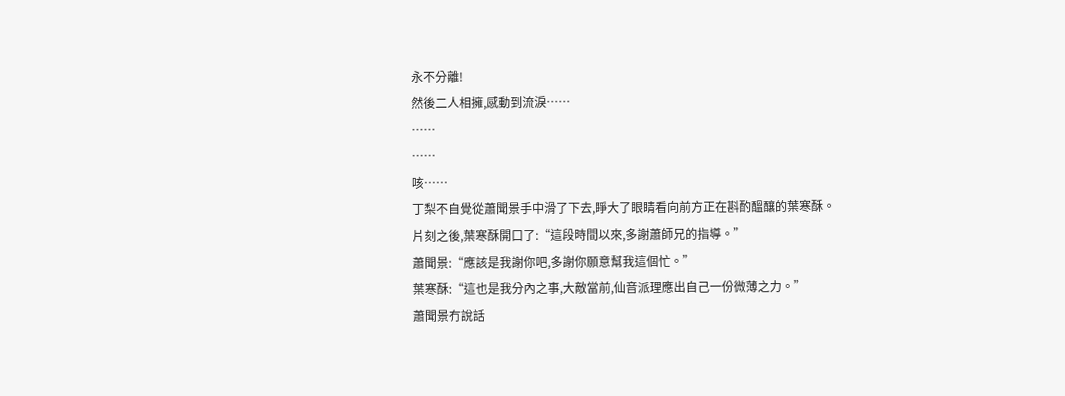永不分離!
然後二人相擁,感動到流淚……
……
……
咳……
丁梨不自覺從蕭聞景手中滑了下去,睜大了眼睛看向前方正在斟酌醞釀的葉寒酥。
片刻之後,葉寒酥開口了:“這段時間以來,多謝蕭師兄的指導。”
蕭聞景:“應該是我謝你吧,多謝你願意幫我這個忙。”
葉寒酥:“這也是我分內之事,大敵當前,仙音派理應出自己一份微薄之力。”
蕭聞景冇說話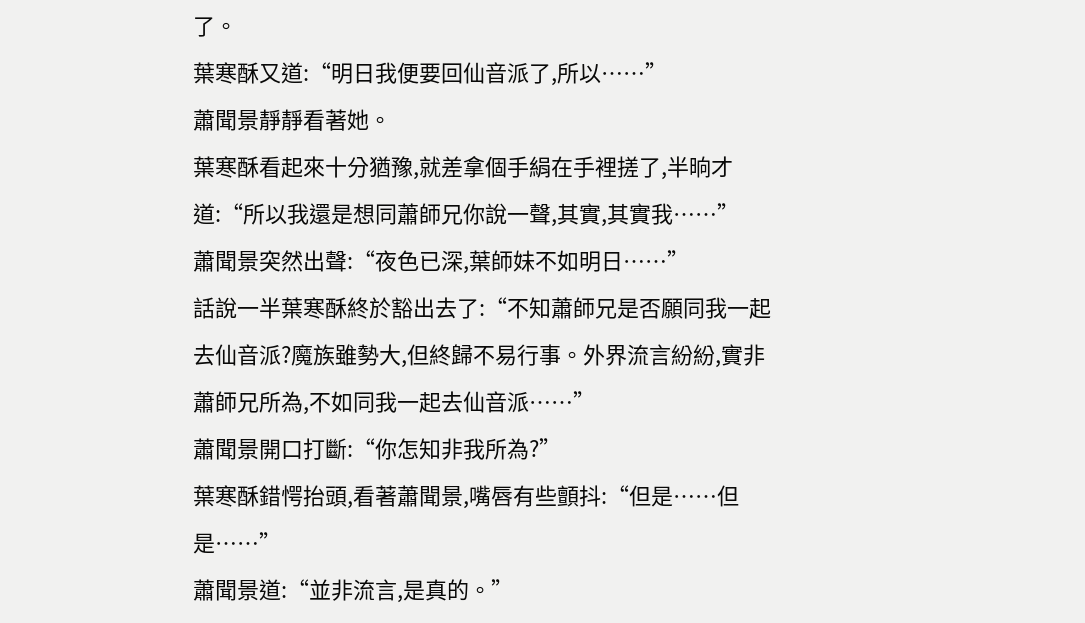了。
葉寒酥又道:“明日我便要回仙音派了,所以……”
蕭聞景靜靜看著她。
葉寒酥看起來十分猶豫,就差拿個手絹在手裡搓了,半晌才道:“所以我還是想同蕭師兄你說一聲,其實,其實我……”
蕭聞景突然出聲:“夜色已深,葉師妹不如明日……”
話說一半葉寒酥終於豁出去了:“不知蕭師兄是否願同我一起去仙音派?魔族雖勢大,但終歸不易行事。外界流言紛紛,實非蕭師兄所為,不如同我一起去仙音派……”
蕭聞景開口打斷:“你怎知非我所為?”
葉寒酥錯愕抬頭,看著蕭聞景,嘴唇有些顫抖:“但是……但是……”
蕭聞景道:“並非流言,是真的。”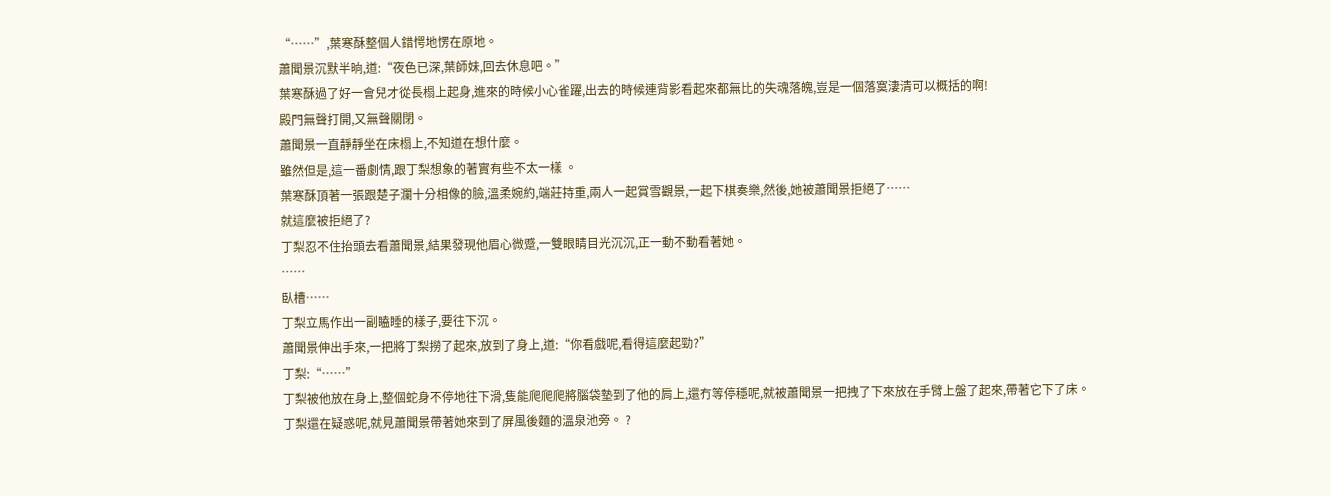“……”,葉寒酥整個人錯愕地愣在原地。
蕭聞景沉默半晌,道:“夜色已深,葉師妹,回去休息吧。”
葉寒酥過了好一會兒才從長榻上起身,進來的時候小心雀躍,出去的時候連背影看起來都無比的失魂落魄,豈是一個落寞淒清可以概括的啊!
殿門無聲打開,又無聲關閉。
蕭聞景一直靜靜坐在床榻上,不知道在想什麼。
雖然但是,這一番劇情,跟丁梨想象的著實有些不太一樣 。
葉寒酥頂著一張跟楚子瀾十分相像的臉,溫柔婉約,端莊持重,兩人一起賞雪觀景,一起下棋奏樂,然後,她被蕭聞景拒絕了……
就這麼被拒絕了?
丁梨忍不住抬頭去看蕭聞景,結果發現他眉心微蹙,一雙眼睛目光沉沉,正一動不動看著她。
……
臥槽……
丁梨立馬作出一副瞌睡的樣子,要往下沉。
蕭聞景伸出手來,一把將丁梨撈了起來,放到了身上,道:“你看戲呢,看得這麼起勁?”
丁梨:“……”
丁梨被他放在身上,整個蛇身不停地往下滑,隻能爬爬爬將腦袋墊到了他的肩上,還冇等停穩呢,就被蕭聞景一把拽了下來放在手臂上盤了起來,帶著它下了床。
丁梨還在疑惑呢,就見蕭聞景帶著她來到了屏風後麵的溫泉池旁。 ?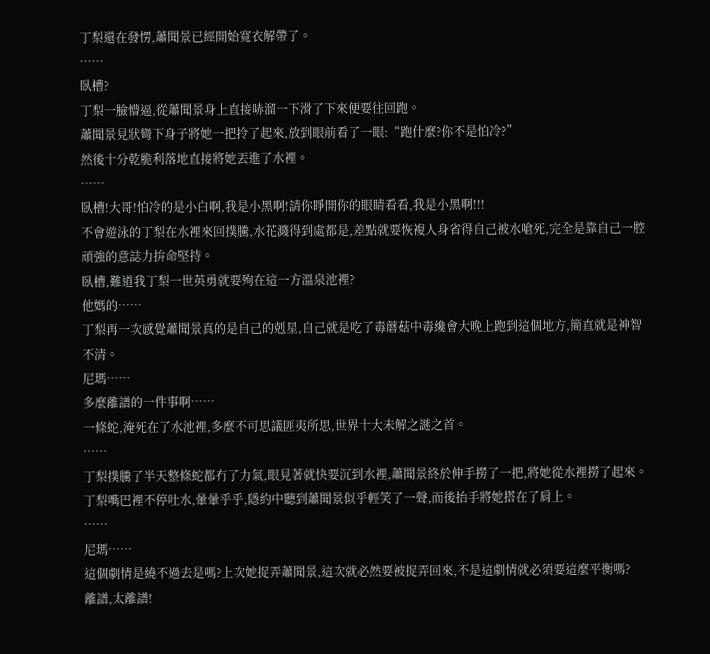丁梨還在發愣,蕭聞景已經開始寬衣解帶了。
……
臥槽?
丁梨一臉懵逼,從蕭聞景身上直接哧溜一下滑了下來便要往回跑。
蕭聞景見狀彎下身子將她一把拎了起來,放到眼前看了一眼:“跑什麼?你不是怕冷?”
然後十分乾脆利落地直接將她丟進了水裡。
……
臥槽!大哥!怕冷的是小白啊,我是小黑啊!請你睜開你的眼睛看看,我是小黑啊!!!
不會遊泳的丁梨在水裡來回撲騰,水花濺得到處都是,差點就要恢複人身省得自己被水嗆死,完全是靠自己一腔頑強的意誌力拚命堅持。
臥槽,難道我丁梨一世英勇就要殉在這一方溫泉池裡?
他媽的……
丁梨再一次感覺蕭聞景真的是自己的剋星,自己就是吃了毒蘑菇中毒纔會大晚上跑到這個地方,簡直就是神智不清。
尼瑪……
多麼離譜的一件事啊……
一條蛇,淹死在了水池裡,多麼不可思議匪夷所思,世界十大未解之謎之首。
……
丁梨撲騰了半天整條蛇都冇了力氣,眼見著就快要沉到水裡,蕭聞景終於伸手撈了一把,將她從水裡撈了起來。
丁梨嘴巴裡不停吐水,暈暈乎乎,隱約中聽到蕭聞景似乎輕笑了一聲,而後抬手將她搭在了肩上。
……
尼瑪……
這個劇情是繞不過去是嗎?上次她捉弄蕭聞景,這次就必然要被捉弄回來,不是這劇情就必須要這麼平衡嗎?
離譜,太離譜!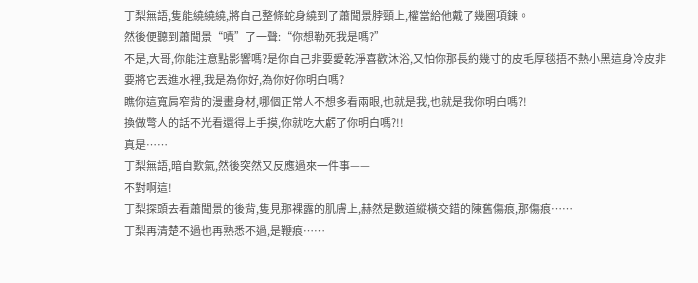丁梨無語,隻能繞繞繞,將自己整條蛇身繞到了蕭聞景脖頸上,權當給他戴了幾圈項鍊。
然後便聽到蕭聞景“嘖”了一聲:“你想勒死我是嗎?”
不是,大哥,你能注意點影響嗎?是你自己非要愛乾淨喜歡沐浴,又怕你那長約幾寸的皮毛厚毯捂不熱小黑這身冷皮非要將它丟進水裡,我是為你好,為你好你明白嗎?
瞧你這寬肩窄背的漫畫身材,哪個正常人不想多看兩眼,也就是我,也就是我你明白嗎?!
換做彆人的話不光看還得上手摸,你就吃大虧了你明白嗎?!!
真是……
丁梨無語,暗自歎氣,然後突然又反應過來一件事——
不對啊這!
丁梨探頭去看蕭聞景的後背,隻見那裸露的肌膚上,赫然是數道縱橫交錯的陳舊傷痕,那傷痕……
丁梨再清楚不過也再熟悉不過,是鞭痕……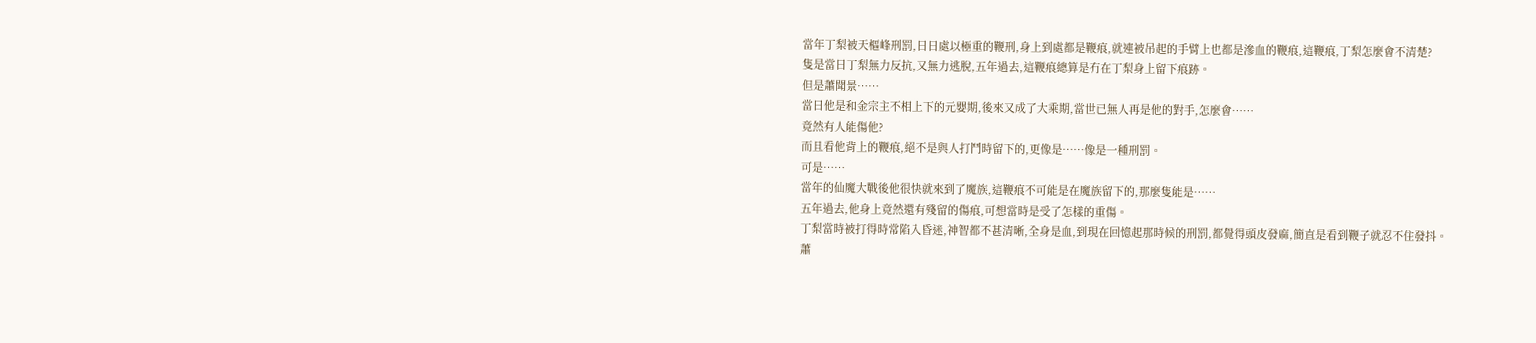當年丁梨被天樞峰刑罰,日日處以極重的鞭刑,身上到處都是鞭痕,就連被吊起的手臂上也都是滲血的鞭痕,這鞭痕,丁梨怎麼會不清楚?
隻是當日丁梨無力反抗,又無力逃脫,五年過去,這鞭痕總算是冇在丁梨身上留下痕跡。
但是蕭聞景……
當日他是和金宗主不相上下的元嬰期,後來又成了大乘期,當世已無人再是他的對手,怎麼會……
竟然有人能傷他?
而且看他背上的鞭痕,絕不是與人打鬥時留下的,更像是……像是一種刑罰。
可是……
當年的仙魔大戰後他很快就來到了魔族,這鞭痕不可能是在魔族留下的,那麼隻能是……
五年過去,他身上竟然還有殘留的傷痕,可想當時是受了怎樣的重傷。
丁梨當時被打得時常陷入昏迷,神智都不甚清晰,全身是血,到現在回憶起那時候的刑罰,都覺得頭皮發麻,簡直是看到鞭子就忍不住發抖。
蕭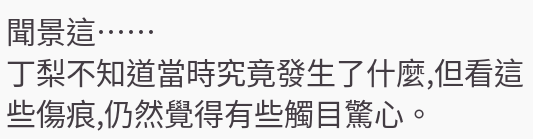聞景這……
丁梨不知道當時究竟發生了什麼,但看這些傷痕,仍然覺得有些觸目驚心。